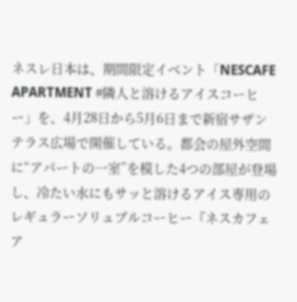ネスレ日本は、期間限定イベント「NESCAFE APARTMENT #隣人と溶けるアイスコーヒー」を、4月28日から5月6日まで新宿サザンテラス広場で開催している。都会の屋外空間に“アパートの一室”を模した4つの部屋が登場し、冷たい水にもサッと溶けるアイス専用のレギュラーソリュブルコーヒー『ネスカフェ ア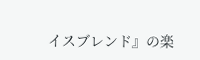イスブレンド』の楽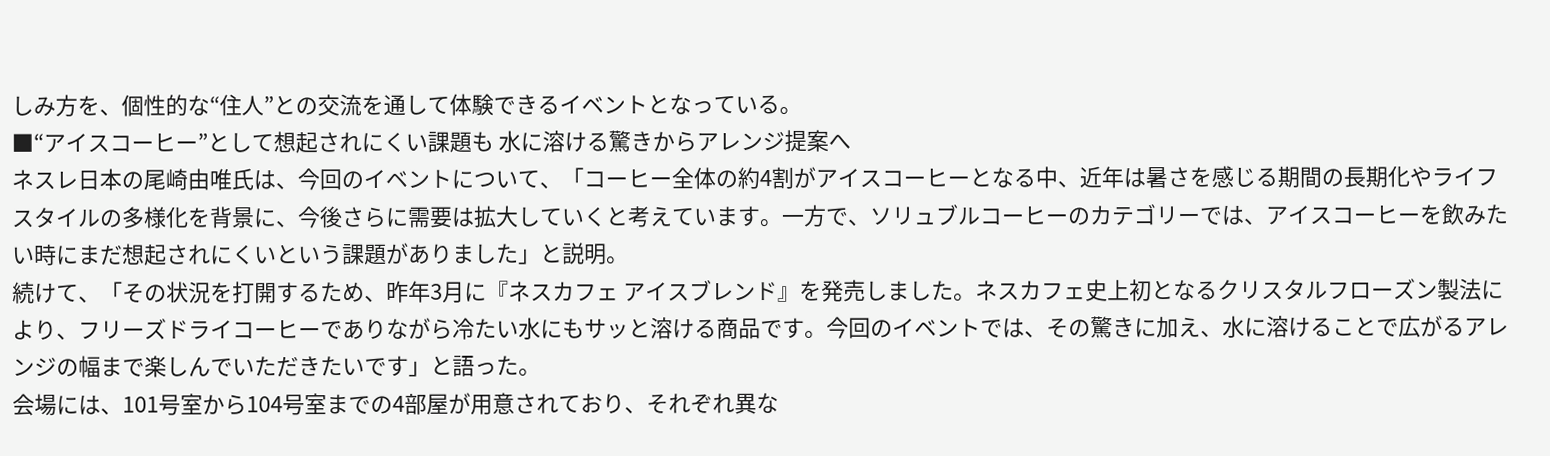しみ方を、個性的な“住人”との交流を通して体験できるイベントとなっている。
■“アイスコーヒー”として想起されにくい課題も 水に溶ける驚きからアレンジ提案へ
ネスレ日本の尾崎由唯氏は、今回のイベントについて、「コーヒー全体の約4割がアイスコーヒーとなる中、近年は暑さを感じる期間の長期化やライフスタイルの多様化を背景に、今後さらに需要は拡大していくと考えています。一方で、ソリュブルコーヒーのカテゴリーでは、アイスコーヒーを飲みたい時にまだ想起されにくいという課題がありました」と説明。
続けて、「その状況を打開するため、昨年3月に『ネスカフェ アイスブレンド』を発売しました。ネスカフェ史上初となるクリスタルフローズン製法により、フリーズドライコーヒーでありながら冷たい水にもサッと溶ける商品です。今回のイベントでは、その驚きに加え、水に溶けることで広がるアレンジの幅まで楽しんでいただきたいです」と語った。
会場には、101号室から104号室までの4部屋が用意されており、それぞれ異な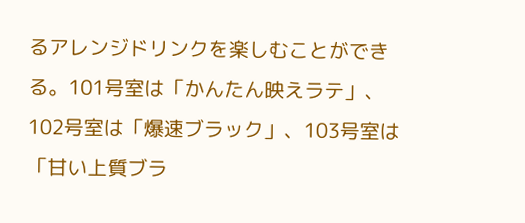るアレンジドリンクを楽しむことができる。101号室は「かんたん映えラテ」、102号室は「爆速ブラック」、103号室は「甘い上質ブラ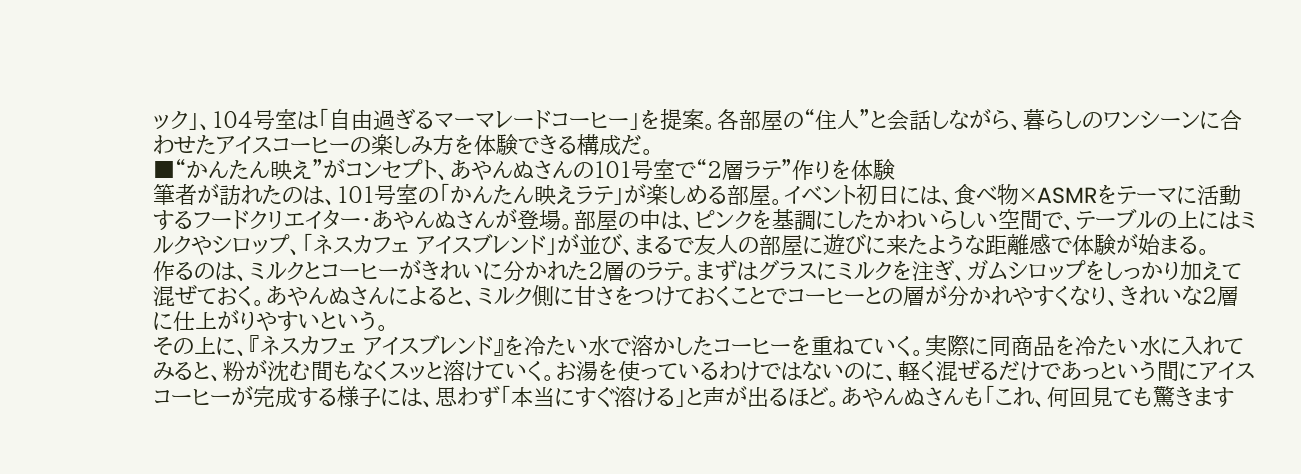ック」、104号室は「自由過ぎるマーマレードコーヒー」を提案。各部屋の“住人”と会話しながら、暮らしのワンシーンに合わせたアイスコーヒーの楽しみ方を体験できる構成だ。
■“かんたん映え”がコンセプト、あやんぬさんの101号室で“2層ラテ”作りを体験
筆者が訪れたのは、101号室の「かんたん映えラテ」が楽しめる部屋。イベント初日には、食べ物×ASMRをテーマに活動するフードクリエイター・あやんぬさんが登場。部屋の中は、ピンクを基調にしたかわいらしい空間で、テーブルの上にはミルクやシロップ、「ネスカフェ アイスブレンド」が並び、まるで友人の部屋に遊びに来たような距離感で体験が始まる。
作るのは、ミルクとコーヒーがきれいに分かれた2層のラテ。まずはグラスにミルクを注ぎ、ガムシロップをしっかり加えて混ぜておく。あやんぬさんによると、ミルク側に甘さをつけておくことでコーヒーとの層が分かれやすくなり、きれいな2層に仕上がりやすいという。
その上に、『ネスカフェ アイスブレンド』を冷たい水で溶かしたコーヒーを重ねていく。実際に同商品を冷たい水に入れてみると、粉が沈む間もなくスッと溶けていく。お湯を使っているわけではないのに、軽く混ぜるだけであっという間にアイスコーヒーが完成する様子には、思わず「本当にすぐ溶ける」と声が出るほど。あやんぬさんも「これ、何回見ても驚きます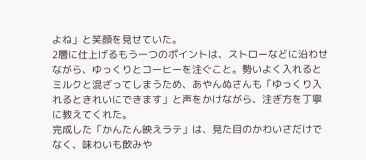よね」と笑顔を見せていた。
2層に仕上げるもう一つのポイントは、ストローなどに沿わせながら、ゆっくりとコーヒーを注ぐこと。勢いよく入れるとミルクと混ざってしまうため、あやんぬさんも「ゆっくり入れるときれいにできます」と声をかけながら、注ぎ方を丁寧に教えてくれた。
完成した「かんたん映えラテ」は、見た目のかわいさだけでなく、味わいも飲みや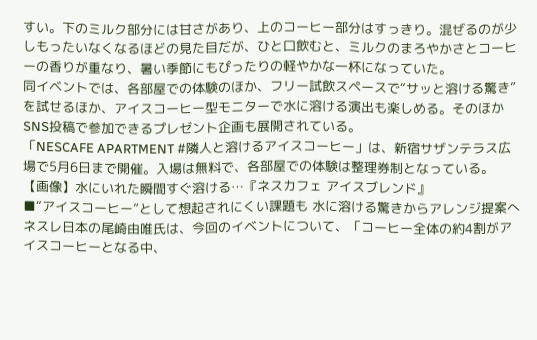すい。下のミルク部分には甘さがあり、上のコーヒー部分はすっきり。混ぜるのが少しもったいなくなるほどの見た目だが、ひと口飲むと、ミルクのまろやかさとコーヒーの香りが重なり、暑い季節にもぴったりの軽やかな一杯になっていた。
同イベントでは、各部屋での体験のほか、フリー試飲スペースで“サッと溶ける驚き”を試せるほか、アイスコーヒー型モニターで水に溶ける演出も楽しめる。そのほかSNS投稿で参加できるプレゼント企画も展開されている。
「NESCAFE APARTMENT #隣人と溶けるアイスコーヒー」は、新宿サザンテラス広場で5月6日まで開催。入場は無料で、各部屋での体験は整理券制となっている。
【画像】水にいれた瞬間すぐ溶ける…『ネスカフェ アイスブレンド』
■“アイスコーヒー”として想起されにくい課題も 水に溶ける驚きからアレンジ提案へ
ネスレ日本の尾崎由唯氏は、今回のイベントについて、「コーヒー全体の約4割がアイスコーヒーとなる中、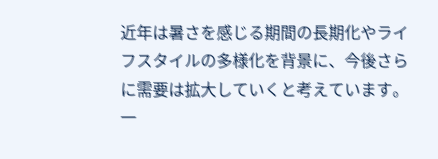近年は暑さを感じる期間の長期化やライフスタイルの多様化を背景に、今後さらに需要は拡大していくと考えています。一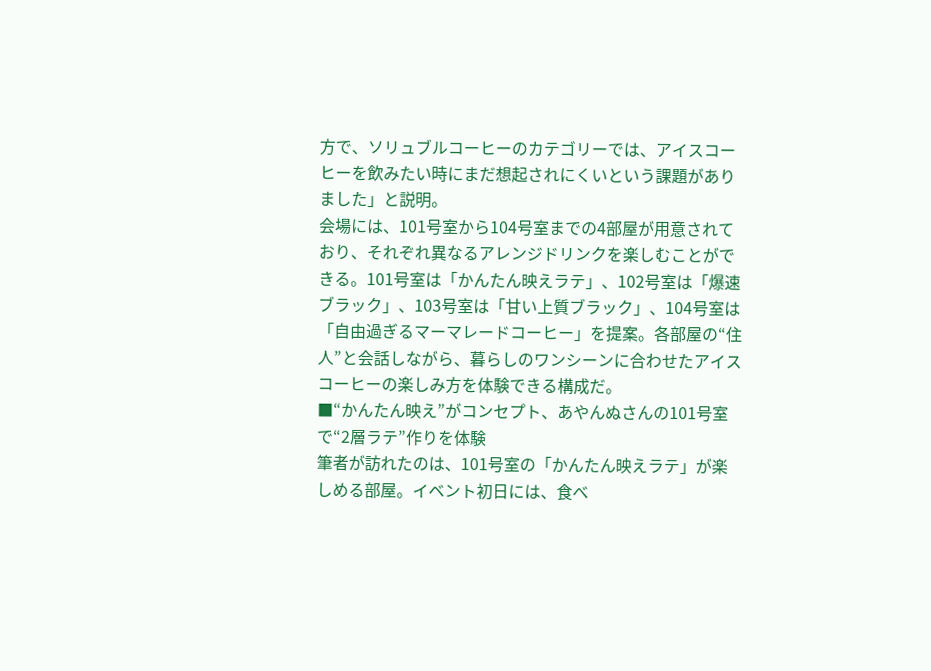方で、ソリュブルコーヒーのカテゴリーでは、アイスコーヒーを飲みたい時にまだ想起されにくいという課題がありました」と説明。
会場には、101号室から104号室までの4部屋が用意されており、それぞれ異なるアレンジドリンクを楽しむことができる。101号室は「かんたん映えラテ」、102号室は「爆速ブラック」、103号室は「甘い上質ブラック」、104号室は「自由過ぎるマーマレードコーヒー」を提案。各部屋の“住人”と会話しながら、暮らしのワンシーンに合わせたアイスコーヒーの楽しみ方を体験できる構成だ。
■“かんたん映え”がコンセプト、あやんぬさんの101号室で“2層ラテ”作りを体験
筆者が訪れたのは、101号室の「かんたん映えラテ」が楽しめる部屋。イベント初日には、食べ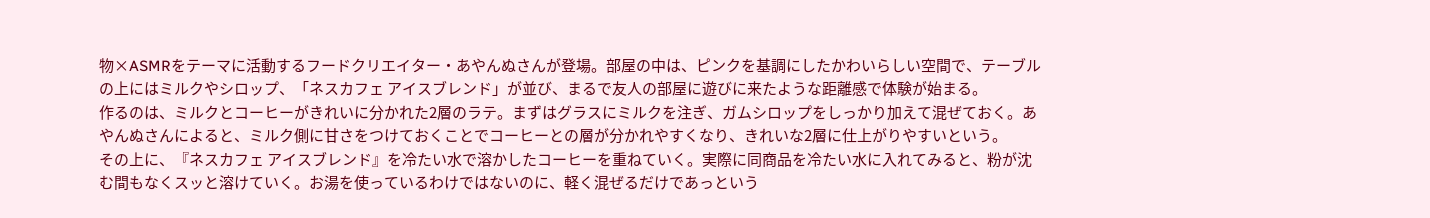物×ASMRをテーマに活動するフードクリエイター・あやんぬさんが登場。部屋の中は、ピンクを基調にしたかわいらしい空間で、テーブルの上にはミルクやシロップ、「ネスカフェ アイスブレンド」が並び、まるで友人の部屋に遊びに来たような距離感で体験が始まる。
作るのは、ミルクとコーヒーがきれいに分かれた2層のラテ。まずはグラスにミルクを注ぎ、ガムシロップをしっかり加えて混ぜておく。あやんぬさんによると、ミルク側に甘さをつけておくことでコーヒーとの層が分かれやすくなり、きれいな2層に仕上がりやすいという。
その上に、『ネスカフェ アイスブレンド』を冷たい水で溶かしたコーヒーを重ねていく。実際に同商品を冷たい水に入れてみると、粉が沈む間もなくスッと溶けていく。お湯を使っているわけではないのに、軽く混ぜるだけであっという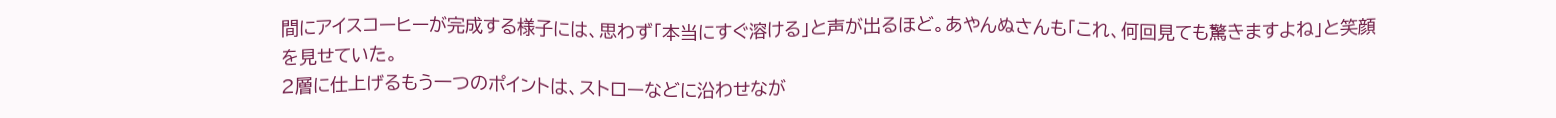間にアイスコーヒーが完成する様子には、思わず「本当にすぐ溶ける」と声が出るほど。あやんぬさんも「これ、何回見ても驚きますよね」と笑顔を見せていた。
2層に仕上げるもう一つのポイントは、ストローなどに沿わせなが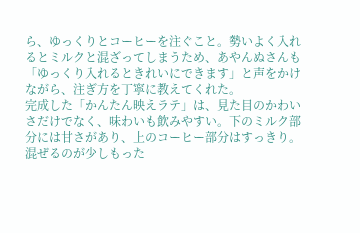ら、ゆっくりとコーヒーを注ぐこと。勢いよく入れるとミルクと混ざってしまうため、あやんぬさんも「ゆっくり入れるときれいにできます」と声をかけながら、注ぎ方を丁寧に教えてくれた。
完成した「かんたん映えラテ」は、見た目のかわいさだけでなく、味わいも飲みやすい。下のミルク部分には甘さがあり、上のコーヒー部分はすっきり。混ぜるのが少しもった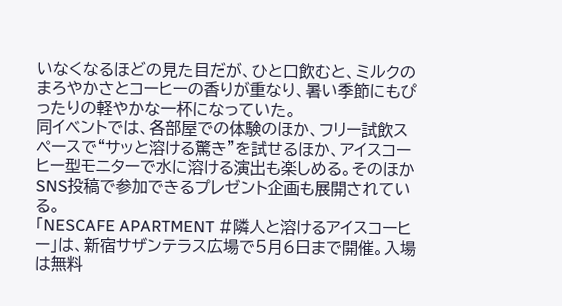いなくなるほどの見た目だが、ひと口飲むと、ミルクのまろやかさとコーヒーの香りが重なり、暑い季節にもぴったりの軽やかな一杯になっていた。
同イベントでは、各部屋での体験のほか、フリー試飲スペースで“サッと溶ける驚き”を試せるほか、アイスコーヒー型モニターで水に溶ける演出も楽しめる。そのほかSNS投稿で参加できるプレゼント企画も展開されている。
「NESCAFE APARTMENT #隣人と溶けるアイスコーヒー」は、新宿サザンテラス広場で5月6日まで開催。入場は無料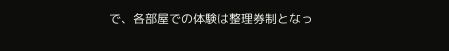で、各部屋での体験は整理券制となっ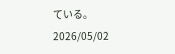ている。
2026/05/02